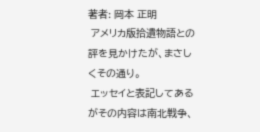著者: 岡本 正明
 アメリカ版拾遺物語との評を見かけたが、まさしくその通り。
 エッセイと表記してあるがその内容は南北戦争、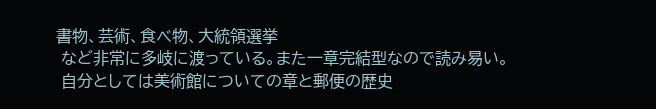書物、芸術、食べ物、大統領選挙
 など非常に多岐に渡っている。また一章完結型なので読み易い。
 自分としては美術館についての章と郵便の歴史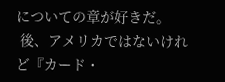についての章が好きだ。
 後、アメリカではないけれど『カード・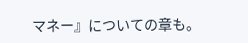マネー』についての章も。